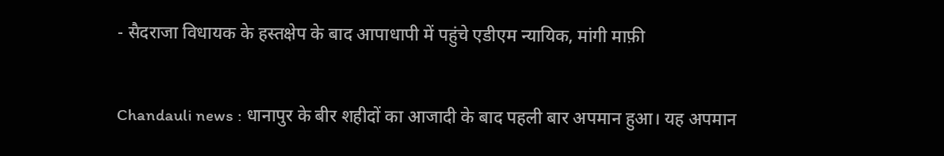- सैदराजा विधायक के हस्तक्षेप के बाद आपाधापी में पहुंचे एडीएम न्यायिक, मांगी माफ़ी

Chandauli news : धानापुर के बीर शहीदों का आजादी के बाद पहली बार अपमान हुआ। यह अपमान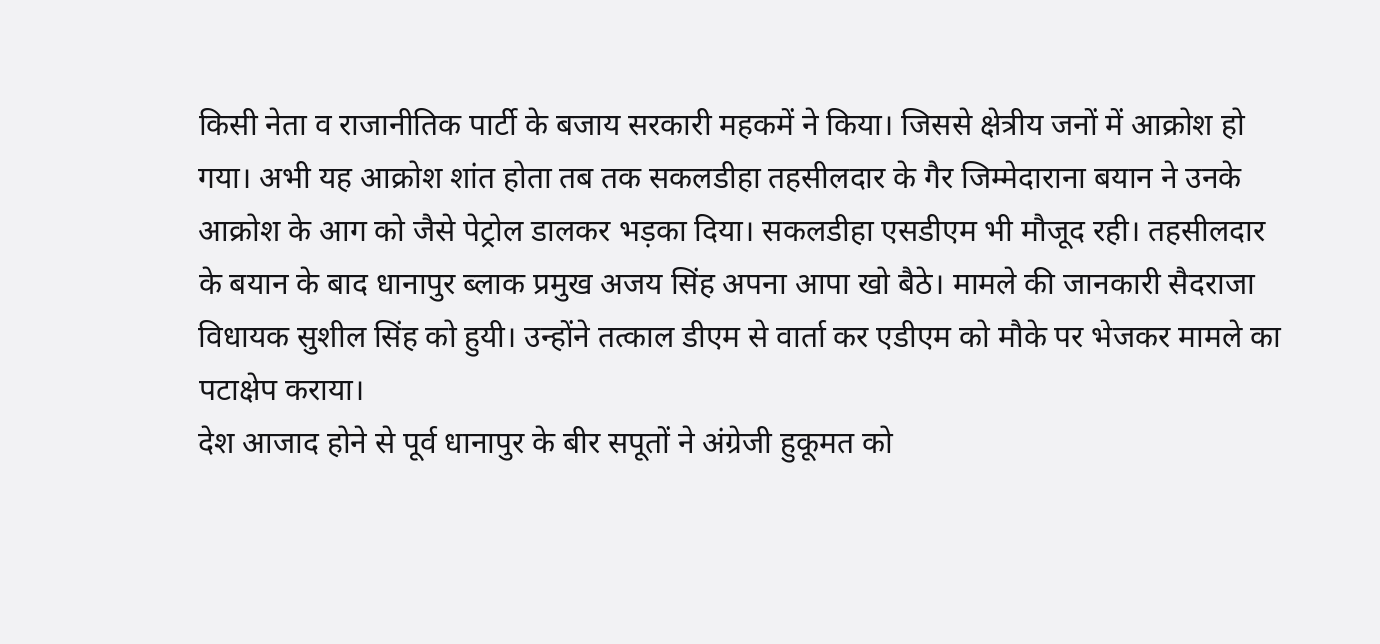किसी नेता व राजानीतिक पार्टी के बजाय सरकारी महकमें ने किया। जिससे क्षेत्रीय जनों में आक्रोश हो गया। अभी यह आक्रोश शांत होता तब तक सकलडीहा तहसीलदार के गैर जिम्मेदाराना बयान ने उनके आक्रोश के आग को जैसे पेट्रोल डालकर भड़का दिया। सकलडीहा एसडीएम भी मौजूद रही। तहसीलदार के बयान के बाद धानापुर ब्लाक प्रमुख अजय सिंह अपना आपा खो बैठे। मामले की जानकारी सैदराजा विधायक सुशील सिंह को हुयी। उन्होंने तत्काल डीएम से वार्ता कर एडीएम को मौके पर भेजकर मामले का पटाक्षेप कराया।
देश आजाद होने से पूर्व धानापुर के बीर सपूतों ने अंग्रेजी हुकूमत को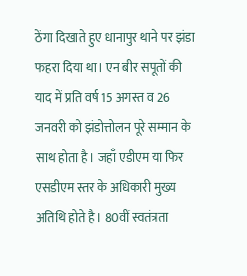ठेंगा दिखाते हुए धानापुर थाने पर झंडा फहरा दिया था। एन बीर सपूतों की याद में प्रति वर्ष 15 अगस्त व 26 जनवरी को झंडोत्तोलन पूरे सम्मान के साथ होता है। जहाँ एडीएम या फिर एसडीएम स्तर के अधिकारी मुख्य अतिथि होते है। 80वीं स्वतंत्रता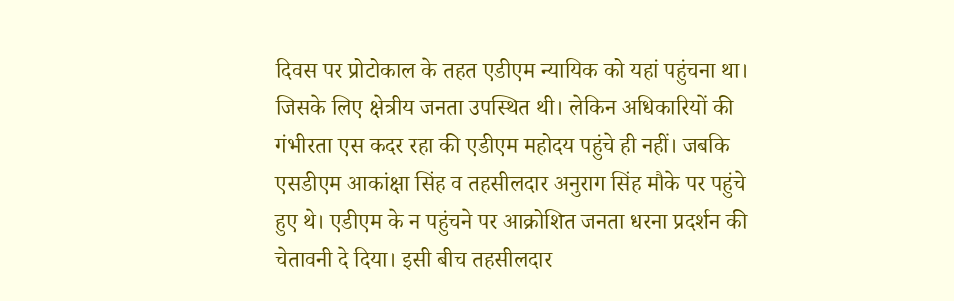दिवस पर प्रोटोकाल के तहत एडीएम न्यायिक को यहां पहुंचना था। जिसके लिए क्षेत्रीय जनता उपस्थित थी। लेकिन अधिकारियों की गंभीरता एस कदर रहा की एडीएम महोदय पहुंचे ही नहीं। जबकि एसडीएम आकांक्षा सिंह व तहसीलदार अनुराग सिंह मौके पर पहुंचे हुए थे। एडीएम के न पहुंचने पर आक्रोशित जनता धरना प्रदर्शन की चेतावनी दे दिया। इसी बीच तहसीलदार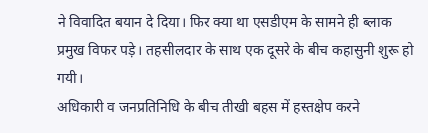ने विवादित बयान दे दिया। फिर क्या था एसडीएम के सामने ही ब्लाक प्रमुख विफर पड़े। तहसीलदार के साथ एक दूसरे के बीच कहासुनी शुरू हो गयी।
अधिकारी व जनप्रतिनिधि के बीच तीखी बहस में हस्तक्षेप करने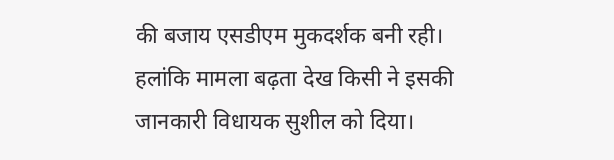की बजाय एसडीएम मुकदर्शक बनी रही। हलांकि मामला बढ़ता देख किसी ने इसकी जानकारी विधायक सुशील को दिया।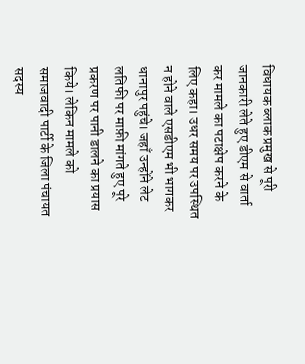विधायक ब्लाक प्रमुख से पूरी जानकारी लेते हुए डीएम से वार्ता कर मामले का पटाक्षेप करने के लिए कहा। उधर समय पर उपस्थित न होने वाले एसडीएम भी भागकर धानापुर पहुंचे। जहाँ उन्होंने लेट लतिफी पर माफ़ी मांगते हुए पूरे प्रकरण पर पानी डालने का प्रयास किये। लेकिन मामले को समाजवादी पार्टी के जिला पंचायत सदस्य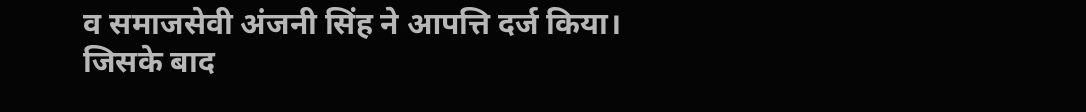व समाजसेवी अंजनी सिंह ने आपत्ति दर्ज किया। जिसके बाद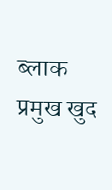ब्लाक प्रमुख खुद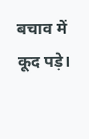बचाव में कूद पड़े।